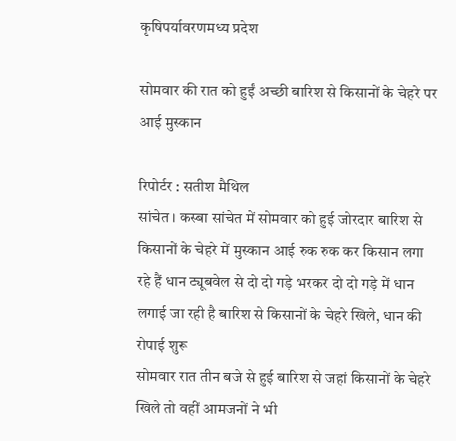कृषिपर्यावरणमध्य प्रदेश

सोमवार की रात को हुईं अच्छी बारिश से किसानों के चेहरे पर आई मुस्कान

रिपोर्टर : सतीश मैथिल
सांचेत । कस्बा सांचेत में सोमवार को हुई जोरदार बारिश से किसानों के चेहरे में मुस्कान आई रुक रुक कर किसान लगा रहे हैं धान ट्यूबवेल से दो दो गड़े भरकर दो दो गड़े में धान लगाई जा रही है बारिश से किसानों के चेहरे खिले, धान की रोपाई शुरू
सोमवार रात तीन बजे से हुई बारिश से जहां किसानों के चेहरे खिले तो वहीं आमजनों ने भी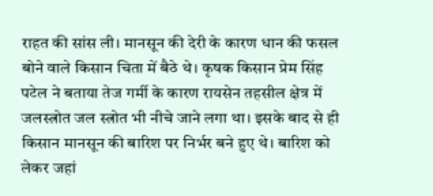राहत की सांस ली। मानसून की देरी के कारण धान की फसल बोने वाले किसान चिता में बैठे थे। कृषक किसान प्रेम सिंह पटेल ने बताया तेज गर्मी के कारण रायसेन तहसील क्षेत्र में जलस्त्रोत जल स्त्रोत भी नीचे जाने लगा था। इसके बाद से ही किसान मानसून की बारिश पर निर्भर बने हुए थे। बारिश को लेकर जहां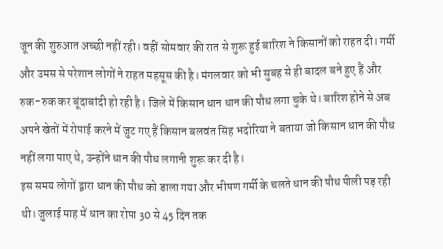जून की शुरुआत अच्छी नहीं रही। वहीं सोमवार की रात से शुरू हुई बारिश ने किसानों को राहत दी। गर्मी और उमस से परेशान लोगों ने राहत महसूस की है। मंगलवार को भी सुबह से ही बादल बने हुए हैं और रुक-रुक कर बूंदाबांदी हो रही है। जिले में किसान धान धान की पौध लगा चुके थे। बारिश होने से अब अपने खेतों में रोपाई करने में जुट गए हैं किसान बलवंत सिंह भदोरिया ने बताया जो किसान धान की पौध नहीं लगा पाए थे, उन्होंने धान की पौध लगानी शुरू कर दी है।
इस समय लोगों द्वारा धान की पौध को डाला गया और भीषण गर्मी के चलते धान की पौध पीली पड़ रही थी। जुलाई माह में धान का रोपा 30 से 45 दिन तक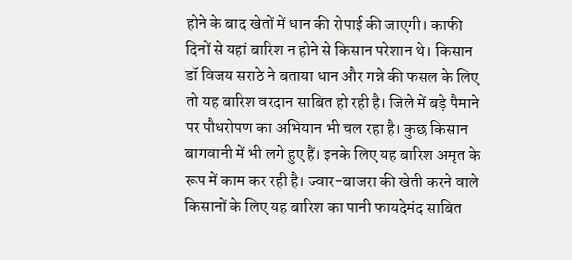होने के बाद खेतों में धान की रोपाई की जाएगी। काफी दिनों से यहां बारिश न होने से किसान परेशान थे। किसान डॉ विजय सराठे ने बताया धान और गन्ने की फसल के लिए तो यह बारिश वरदान साबित हो रही है। जिले में बड़े पैमाने पर पौधरोपण का अभियान भी चल रहा है। कुछ किसान बागवानी में भी लगे हुए हैं। इनके लिए यह बारिश अमृत के रूप में काम कर रही है। ज्वार-बाजरा की खेती करने वाले किसानों के लिए यह बारिश का पानी फायदेमंद साबित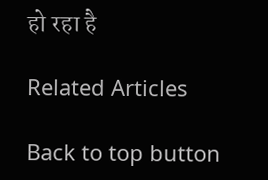हो रहा है

Related Articles

Back to top button